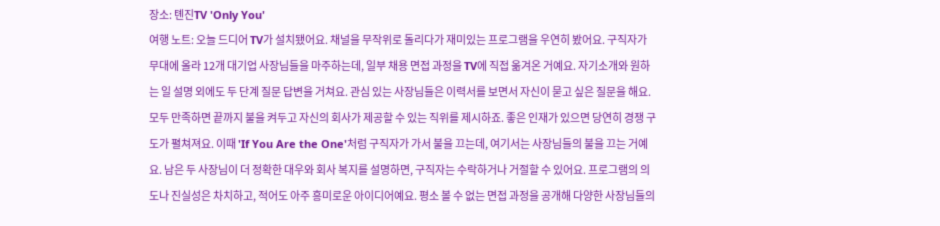장소: 톈진TV 'Only You'
여행 노트: 오늘 드디어 TV가 설치됐어요. 채널을 무작위로 돌리다가 재미있는 프로그램을 우연히 봤어요. 구직자가 무대에 올라 12개 대기업 사장님들을 마주하는데, 일부 채용 면접 과정을 TV에 직접 옮겨온 거예요. 자기소개와 원하는 일 설명 외에도 두 단계 질문 답변을 거쳐요. 관심 있는 사장님들은 이력서를 보면서 자신이 묻고 싶은 질문을 해요. 모두 만족하면 끝까지 불을 켜두고 자신의 회사가 제공할 수 있는 직위를 제시하죠. 좋은 인재가 있으면 당연히 경쟁 구도가 펼쳐져요. 이때 'If You Are the One'처럼 구직자가 가서 불을 끄는데, 여기서는 사장님들의 불을 끄는 거예요. 남은 두 사장님이 더 정확한 대우와 회사 복지를 설명하면, 구직자는 수락하거나 거절할 수 있어요. 프로그램의 의도나 진실성은 차치하고, 적어도 아주 흥미로운 아이디어예요. 평소 볼 수 없는 면접 과정을 공개해 다양한 사장님들의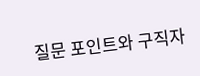질문 포인트와 구직자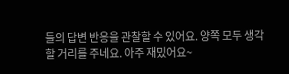들의 답변 반응을 관찰할 수 있어요. 양쪽 모두 생각할 거리를 주네요. 아주 재밌어요~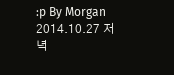:p By Morgan 2014.10.27 저녁